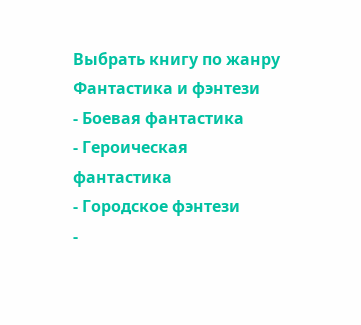Выбрать книгу по жанру
Фантастика и фэнтези
- Боевая фантастика
- Героическая фантастика
- Городское фэнтези
-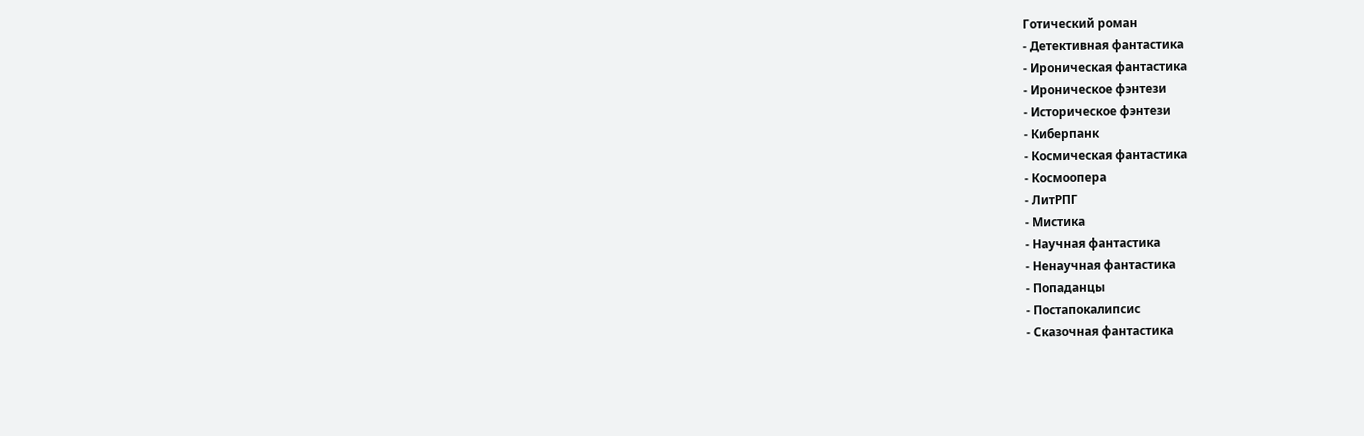Готический роман
- Детективная фантастика
- Ироническая фантастика
- Ироническое фэнтези
- Историческое фэнтези
- Киберпанк
- Космическая фантастика
- Космоопера
- ЛитРПГ
- Мистика
- Научная фантастика
- Ненаучная фантастика
- Попаданцы
- Постапокалипсис
- Сказочная фантастика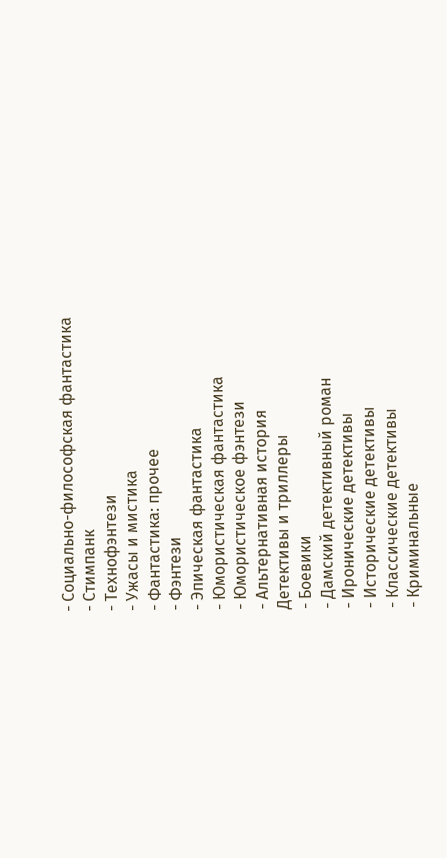- Социально-философская фантастика
- Стимпанк
- Технофэнтези
- Ужасы и мистика
- Фантастика: прочее
- Фэнтези
- Эпическая фантастика
- Юмористическая фантастика
- Юмористическое фэнтези
- Альтернативная история
Детективы и триллеры
- Боевики
- Дамский детективный роман
- Иронические детективы
- Исторические детективы
- Классические детективы
- Криминальные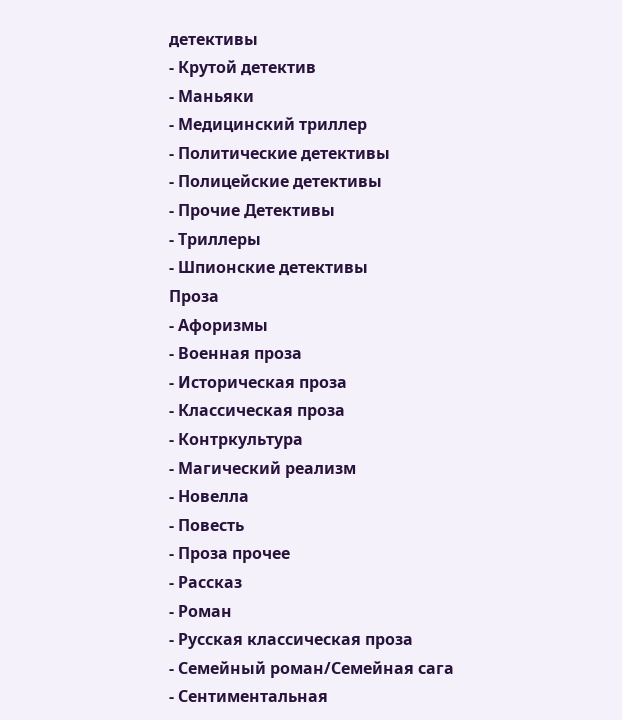детективы
- Крутой детектив
- Маньяки
- Медицинский триллер
- Политические детективы
- Полицейские детективы
- Прочие Детективы
- Триллеры
- Шпионские детективы
Проза
- Афоризмы
- Военная проза
- Историческая проза
- Классическая проза
- Контркультура
- Магический реализм
- Новелла
- Повесть
- Проза прочее
- Рассказ
- Роман
- Русская классическая проза
- Семейный роман/Семейная сага
- Сентиментальная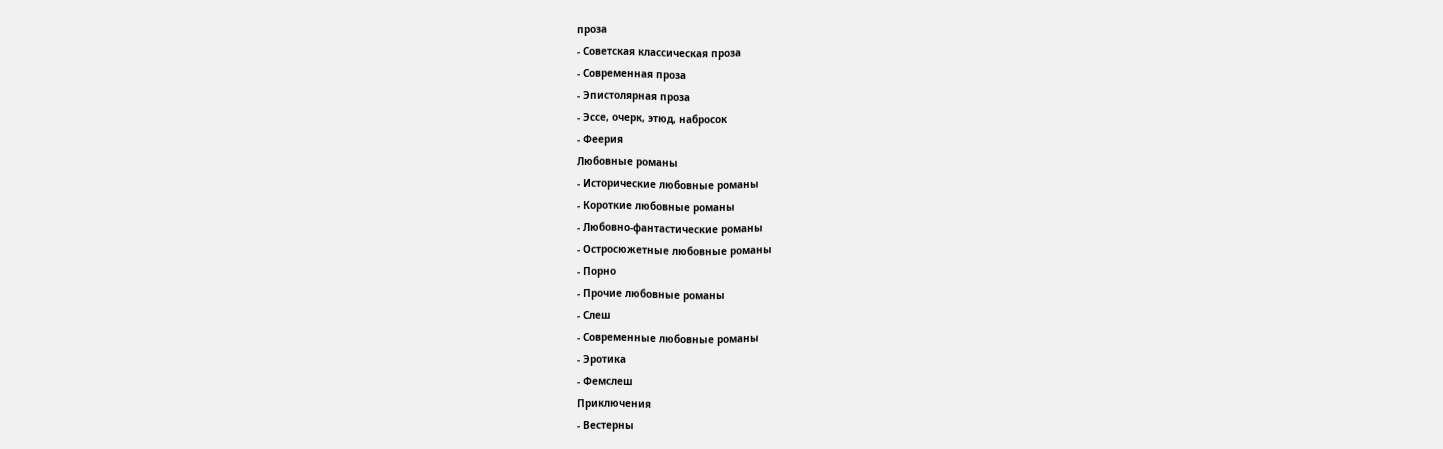проза
- Советская классическая проза
- Современная проза
- Эпистолярная проза
- Эссе, очерк, этюд, набросок
- Феерия
Любовные романы
- Исторические любовные романы
- Короткие любовные романы
- Любовно-фантастические романы
- Остросюжетные любовные романы
- Порно
- Прочие любовные романы
- Слеш
- Современные любовные романы
- Эротика
- Фемслеш
Приключения
- Вестерны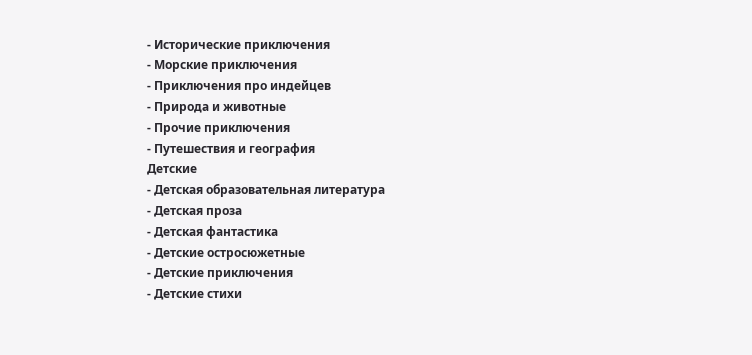- Исторические приключения
- Морские приключения
- Приключения про индейцев
- Природа и животные
- Прочие приключения
- Путешествия и география
Детские
- Детская образовательная литература
- Детская проза
- Детская фантастика
- Детские остросюжетные
- Детские приключения
- Детские стихи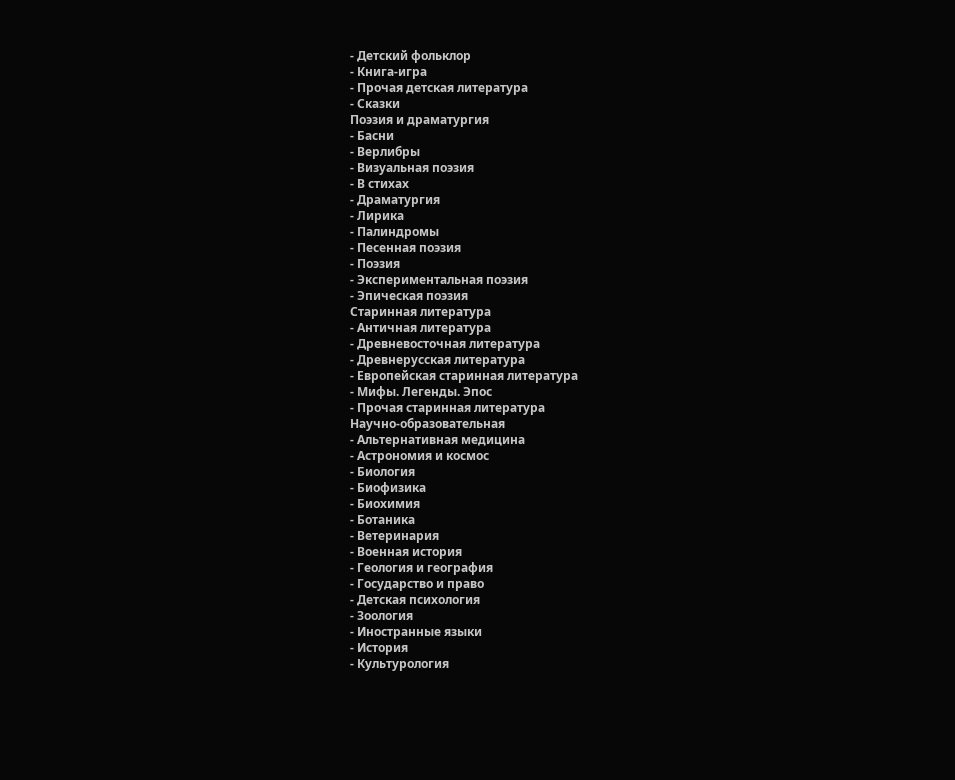- Детский фольклор
- Книга-игра
- Прочая детская литература
- Сказки
Поэзия и драматургия
- Басни
- Верлибры
- Визуальная поэзия
- В стихах
- Драматургия
- Лирика
- Палиндромы
- Песенная поэзия
- Поэзия
- Экспериментальная поэзия
- Эпическая поэзия
Старинная литература
- Античная литература
- Древневосточная литература
- Древнерусская литература
- Европейская старинная литература
- Мифы. Легенды. Эпос
- Прочая старинная литература
Научно-образовательная
- Альтернативная медицина
- Астрономия и космос
- Биология
- Биофизика
- Биохимия
- Ботаника
- Ветеринария
- Военная история
- Геология и география
- Государство и право
- Детская психология
- Зоология
- Иностранные языки
- История
- Культурология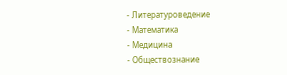- Литературоведение
- Математика
- Медицина
- Обществознание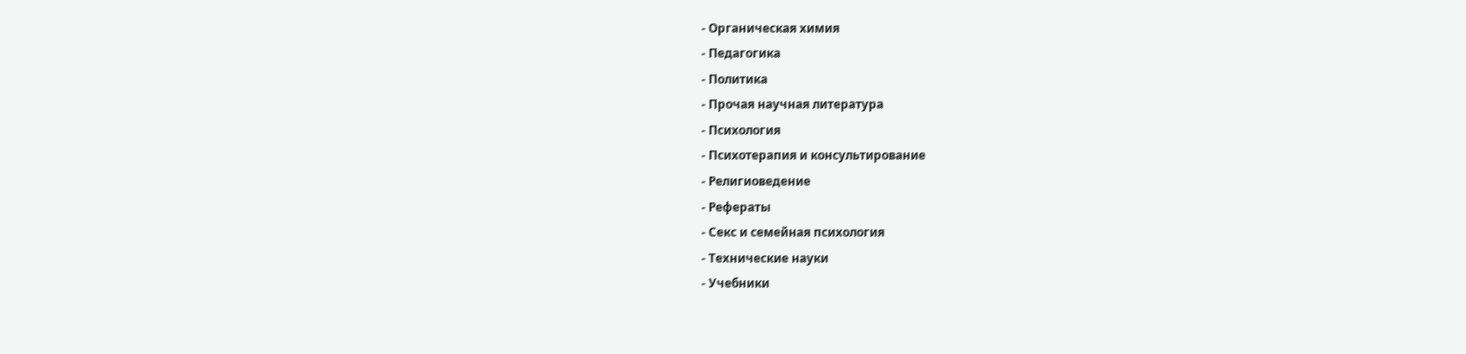- Органическая химия
- Педагогика
- Политика
- Прочая научная литература
- Психология
- Психотерапия и консультирование
- Религиоведение
- Рефераты
- Секс и семейная психология
- Технические науки
- Учебники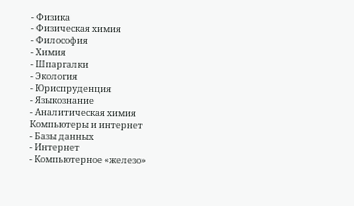- Физика
- Физическая химия
- Философия
- Химия
- Шпаргалки
- Экология
- Юриспруденция
- Языкознание
- Аналитическая химия
Компьютеры и интернет
- Базы данных
- Интернет
- Компьютерное «железо»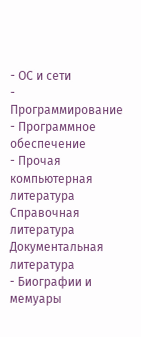- ОС и сети
- Программирование
- Программное обеспечение
- Прочая компьютерная литература
Справочная литература
Документальная литература
- Биографии и мемуары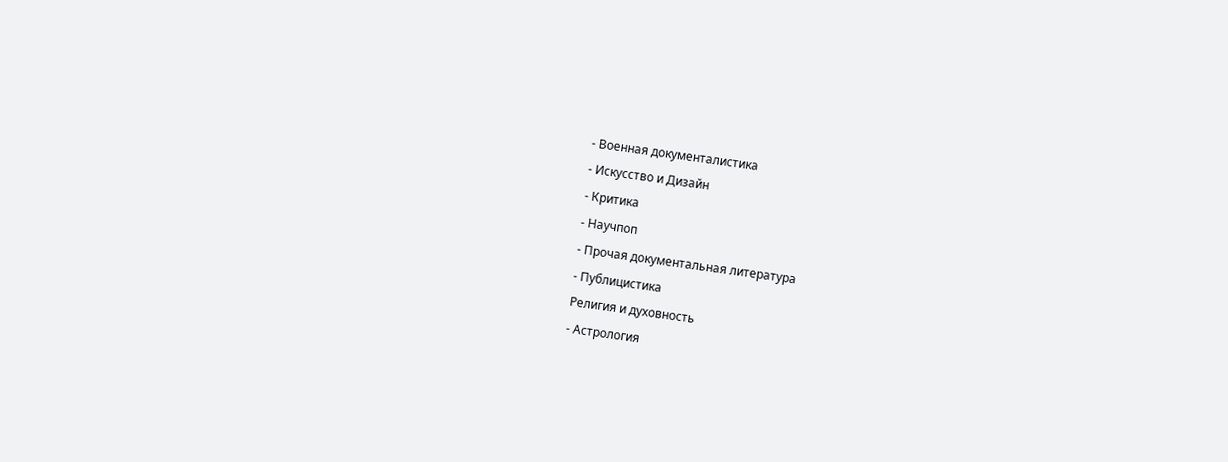- Военная документалистика
- Искусство и Дизайн
- Критика
- Научпоп
- Прочая документальная литература
- Публицистика
Религия и духовность
- Астрология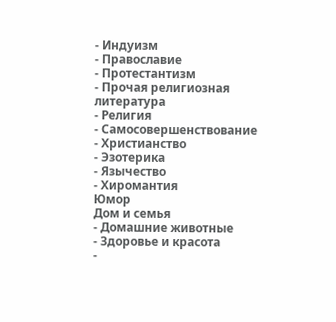- Индуизм
- Православие
- Протестантизм
- Прочая религиозная литература
- Религия
- Самосовершенствование
- Христианство
- Эзотерика
- Язычество
- Хиромантия
Юмор
Дом и семья
- Домашние животные
- Здоровье и красота
-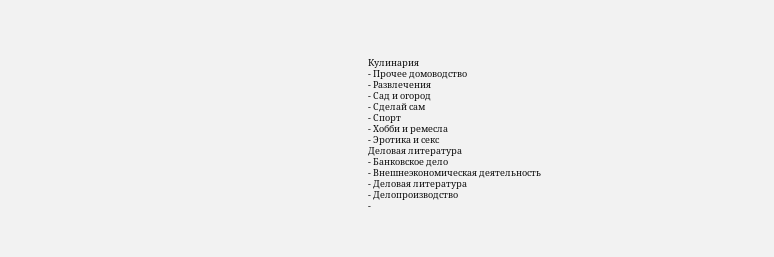Кулинария
- Прочее домоводство
- Развлечения
- Сад и огород
- Сделай сам
- Спорт
- Хобби и ремесла
- Эротика и секс
Деловая литература
- Банковское дело
- Внешнеэкономическая деятельность
- Деловая литература
- Делопроизводство
-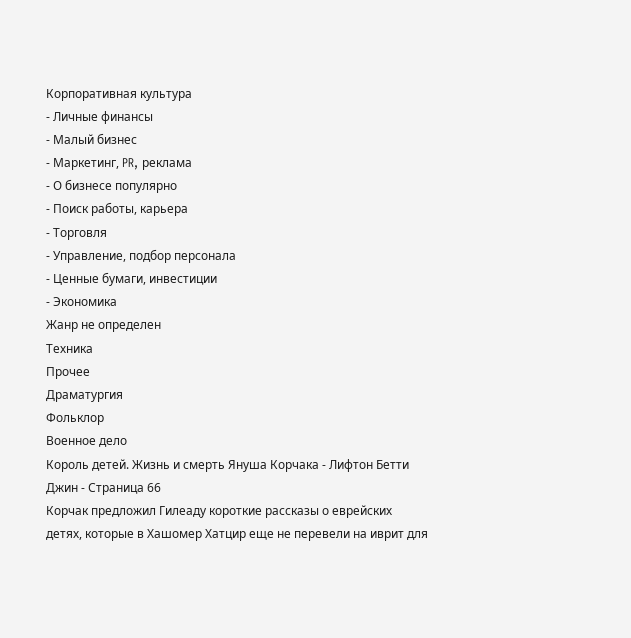Корпоративная культура
- Личные финансы
- Малый бизнес
- Маркетинг, PR, реклама
- О бизнесе популярно
- Поиск работы, карьера
- Торговля
- Управление, подбор персонала
- Ценные бумаги, инвестиции
- Экономика
Жанр не определен
Техника
Прочее
Драматургия
Фольклор
Военное дело
Король детей. Жизнь и смерть Януша Корчака - Лифтон Бетти Джин - Страница 66
Корчак предложил Гилеаду короткие рассказы о еврейских детях, которые в Хашомер Хатцир еще не перевели на иврит для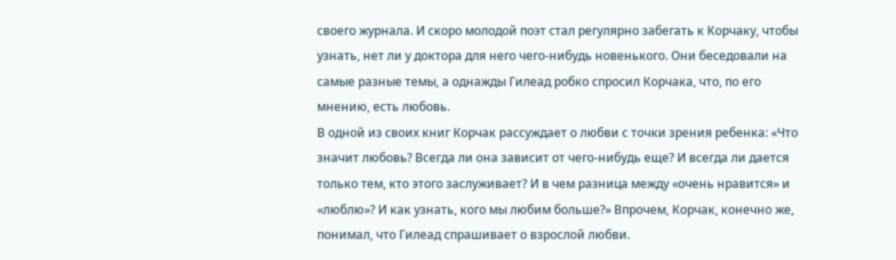своего журнала. И скоро молодой поэт стал регулярно забегать к Корчаку, чтобы узнать, нет ли у доктора для него чего-нибудь новенького. Они беседовали на самые разные темы, а однажды Гилеад робко спросил Корчака, что, по его мнению, есть любовь.
В одной из своих книг Корчак рассуждает о любви с точки зрения ребенка: «Что значит любовь? Всегда ли она зависит от чего-нибудь еще? И всегда ли дается только тем, кто этого заслуживает? И в чем разница между «очень нравится» и «люблю»? И как узнать, кого мы любим больше?» Впрочем, Корчак, конечно же, понимал, что Гилеад спрашивает о взрослой любви.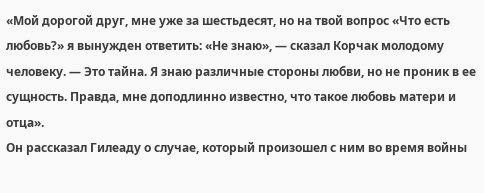«Мой дорогой друг, мне уже за шестьдесят, но на твой вопрос «Что есть любовь?» я вынужден ответить: «Не знаю», — сказал Корчак молодому человеку. — Это тайна. Я знаю различные стороны любви, но не проник в ее сущность. Правда, мне доподлинно известно, что такое любовь матери и отца».
Он рассказал Гилеаду о случае, который произошел с ним во время войны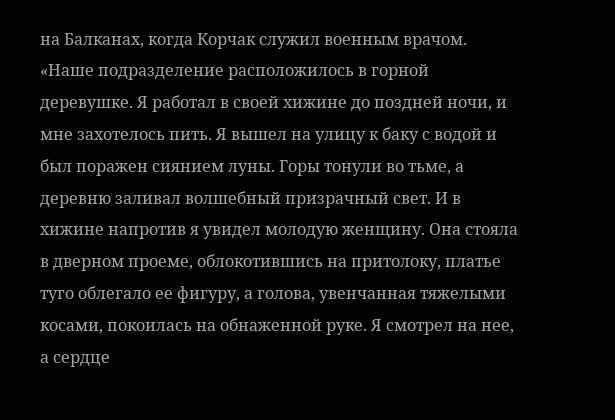на Балканах, когда Корчак служил военным врачом. «Наше подразделение расположилось в горной деревушке. Я работал в своей хижине до поздней ночи, и мне захотелось пить. Я вышел на улицу к баку с водой и был поражен сиянием луны. Горы тонули во тьме, а деревню заливал волшебный призрачный свет. И в хижине напротив я увидел молодую женщину. Она стояла в дверном проеме, облокотившись на притолоку, платье туго облегало ее фигуру, а голова, увенчанная тяжелыми косами, покоилась на обнаженной руке. Я смотрел на нее, а сердце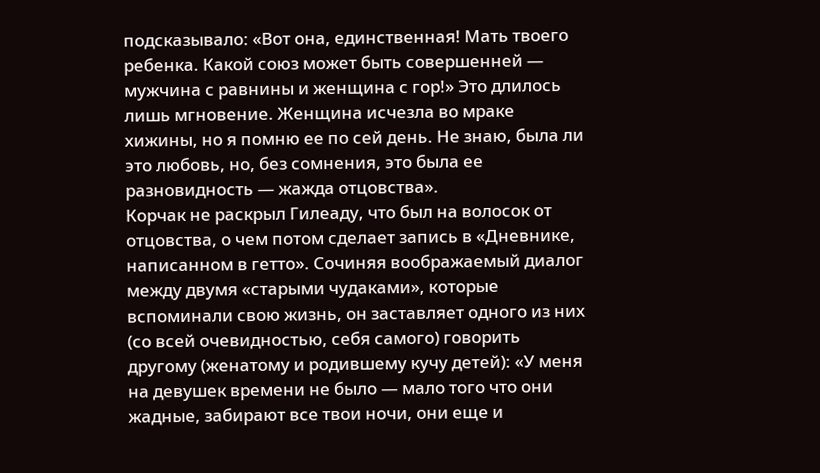подсказывало: «Вот она, единственная! Мать твоего ребенка. Какой союз может быть совершенней — мужчина с равнины и женщина с гор!» Это длилось лишь мгновение. Женщина исчезла во мраке хижины, но я помню ее по сей день. Не знаю, была ли это любовь, но, без сомнения, это была ее разновидность — жажда отцовства».
Корчак не раскрыл Гилеаду, что был на волосок от отцовства, о чем потом сделает запись в «Дневнике, написанном в гетто». Сочиняя воображаемый диалог между двумя «старыми чудаками», которые вспоминали свою жизнь, он заставляет одного из них (со всей очевидностью, себя самого) говорить другому (женатому и родившему кучу детей): «У меня на девушек времени не было — мало того что они жадные, забирают все твои ночи, они еще и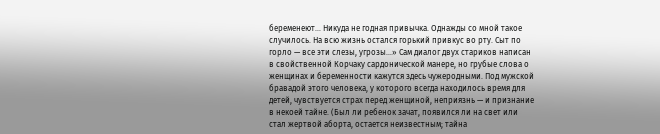беременеют… Никуда не годная привычка. Однажды со мной такое случилось. На всю жизнь остался горький привкус во рту. Сыт по горло — все эти слезы, угрозы…» Сам диалог двух стариков написан в свойственной Корчаку сардонической манере, но грубые слова о женщинах и беременности кажутся здесь чужеродными. Под мужской бравадой этого человека, у которого всегда находилось время для детей, чувствуется страх перед женщиной, неприязнь — и признание в некоей тайне. (Был ли ребенок зачат, появился ли на свет или стал жертвой аборта, остается неизвестным; тайна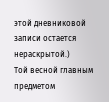этой дневниковой записи остается нераскрытой.)
Той весной главным предметом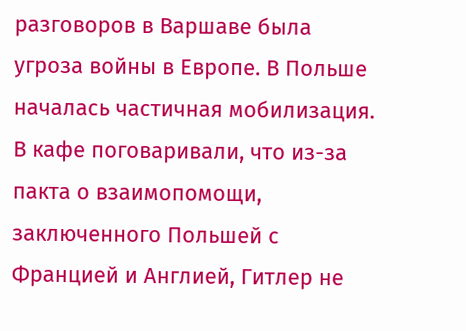разговоров в Варшаве была угроза войны в Европе. В Польше началась частичная мобилизация. В кафе поговаривали, что из-за пакта о взаимопомощи, заключенного Польшей с Францией и Англией, Гитлер не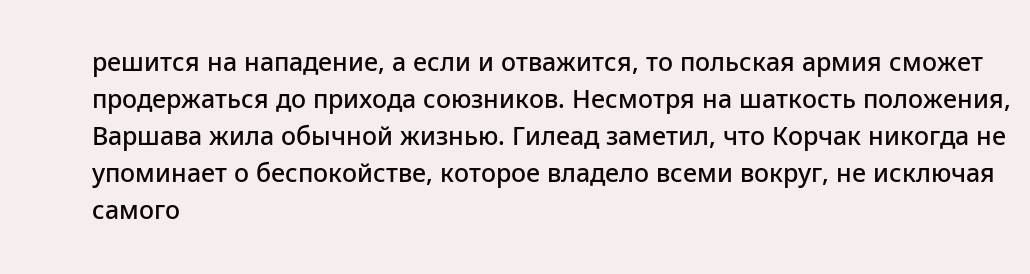решится на нападение, а если и отважится, то польская армия сможет продержаться до прихода союзников. Несмотря на шаткость положения, Варшава жила обычной жизнью. Гилеад заметил, что Корчак никогда не упоминает о беспокойстве, которое владело всеми вокруг, не исключая самого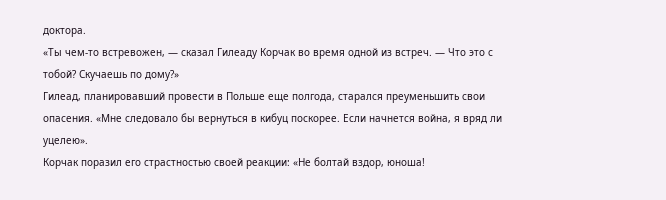доктора.
«Ты чем-то встревожен, — сказал Гилеаду Корчак во время одной из встреч. — Что это с тобой? Скучаешь по дому?»
Гилеад, планировавший провести в Польше еще полгода, старался преуменьшить свои опасения. «Мне следовало бы вернуться в кибуц поскорее. Если начнется война, я вряд ли уцелею».
Корчак поразил его страстностью своей реакции: «Не болтай вздор, юноша!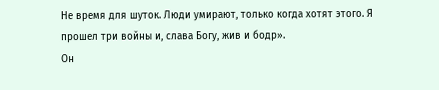Не время для шуток. Люди умирают, только когда хотят этого. Я прошел три войны и, слава Богу, жив и бодр».
Он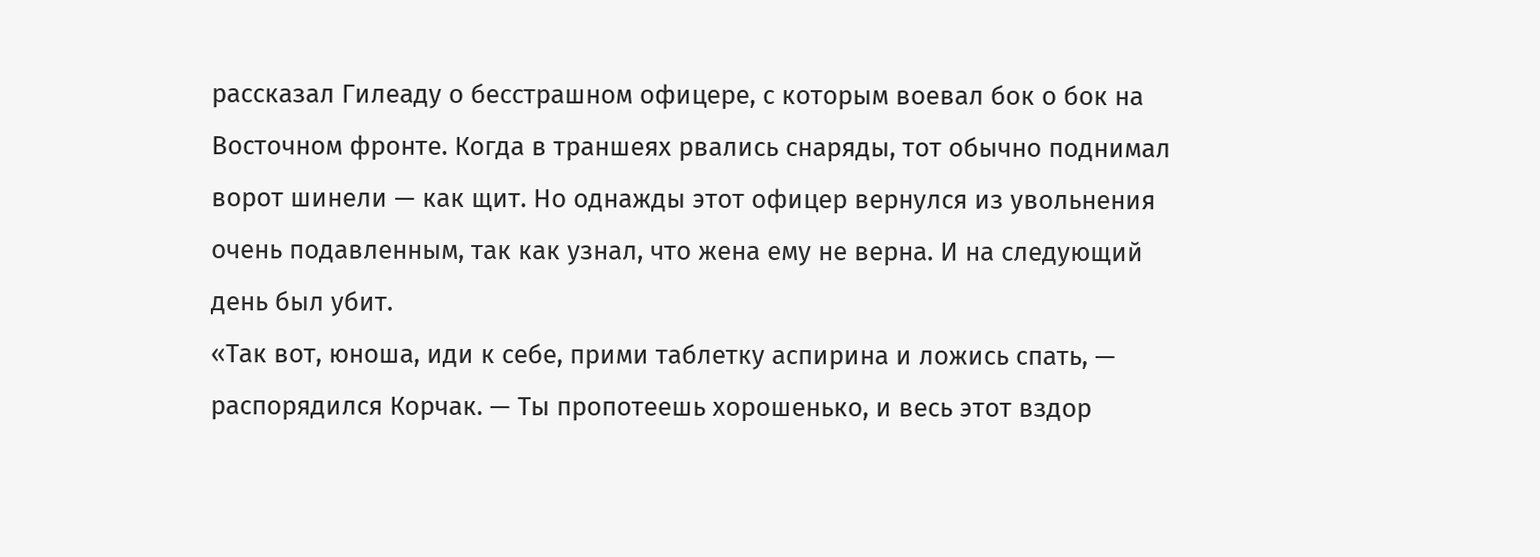рассказал Гилеаду о бесстрашном офицере, с которым воевал бок о бок на Восточном фронте. Когда в траншеях рвались снаряды, тот обычно поднимал ворот шинели — как щит. Но однажды этот офицер вернулся из увольнения очень подавленным, так как узнал, что жена ему не верна. И на следующий день был убит.
«Так вот, юноша, иди к себе, прими таблетку аспирина и ложись спать, — распорядился Корчак. — Ты пропотеешь хорошенько, и весь этот вздор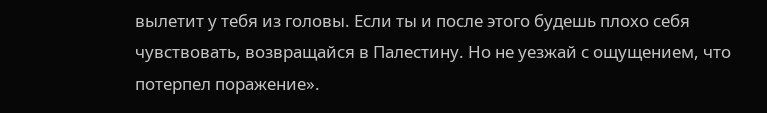вылетит у тебя из головы. Если ты и после этого будешь плохо себя чувствовать, возвращайся в Палестину. Но не уезжай с ощущением, что потерпел поражение».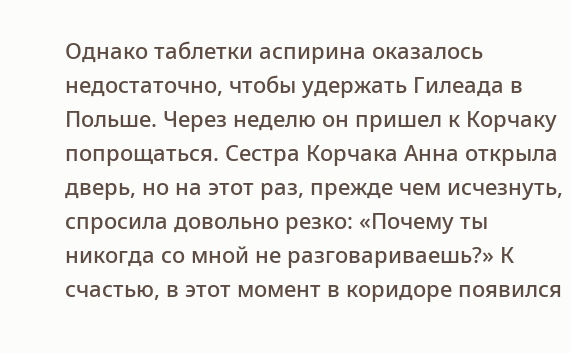Однако таблетки аспирина оказалось недостаточно, чтобы удержать Гилеада в Польше. Через неделю он пришел к Корчаку попрощаться. Сестра Корчака Анна открыла дверь, но на этот раз, прежде чем исчезнуть, спросила довольно резко: «Почему ты никогда со мной не разговариваешь?» К счастью, в этот момент в коридоре появился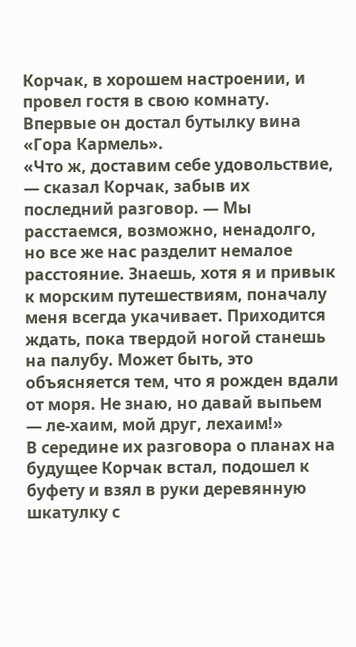Корчак, в хорошем настроении, и провел гостя в свою комнату. Впервые он достал бутылку вина «Гора Кармель».
«Что ж, доставим себе удовольствие, — сказал Корчак, забыв их последний разговор. — Мы расстаемся, возможно, ненадолго, но все же нас разделит немалое расстояние. Знаешь, хотя я и привык к морским путешествиям, поначалу меня всегда укачивает. Приходится ждать, пока твердой ногой станешь на палубу. Может быть, это объясняется тем, что я рожден вдали от моря. Не знаю, но давай выпьем — ле-хаим, мой друг, лехаим!»
В середине их разговора о планах на будущее Корчак встал, подошел к буфету и взял в руки деревянную шкатулку с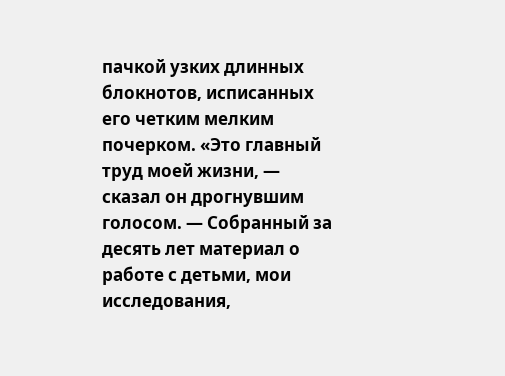пачкой узких длинных блокнотов, исписанных его четким мелким почерком. «Это главный труд моей жизни, — сказал он дрогнувшим голосом. — Собранный за десять лет материал о работе с детьми, мои исследования,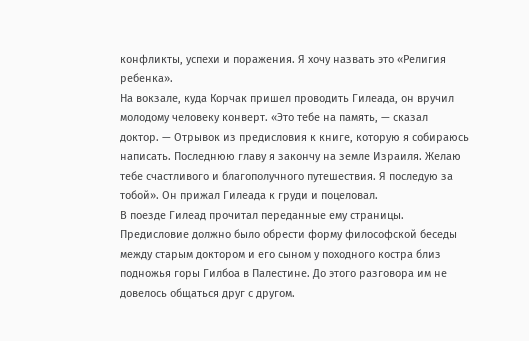конфликты, успехи и поражения. Я хочу назвать это «Религия ребенка».
На вокзале, куда Корчак пришел проводить Гилеада, он вручил молодому человеку конверт. «Это тебе на память, — сказал доктор. — Отрывок из предисловия к книге, которую я собираюсь написать. Последнюю главу я закончу на земле Израиля. Желаю тебе счастливого и благополучного путешествия. Я последую за тобой». Он прижал Гилеада к груди и поцеловал.
В поезде Гилеад прочитал переданные ему страницы. Предисловие должно было обрести форму философской беседы между старым доктором и его сыном у походного костра близ подножья горы Гилбоа в Палестине. До этого разговора им не довелось общаться друг с другом.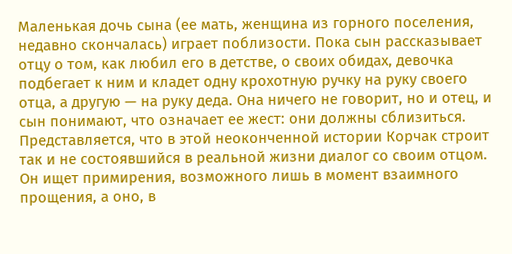Маленькая дочь сына (ее мать, женщина из горного поселения, недавно скончалась) играет поблизости. Пока сын рассказывает отцу о том, как любил его в детстве, о своих обидах, девочка подбегает к ним и кладет одну крохотную ручку на руку своего отца, а другую — на руку деда. Она ничего не говорит, но и отец, и сын понимают, что означает ее жест: они должны сблизиться.
Представляется, что в этой неоконченной истории Корчак строит так и не состоявшийся в реальной жизни диалог со своим отцом. Он ищет примирения, возможного лишь в момент взаимного прощения, а оно, в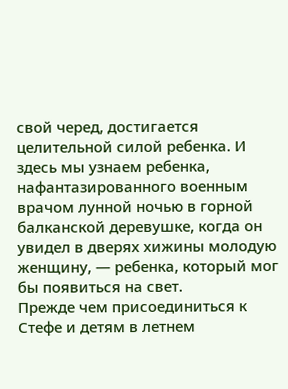свой черед, достигается целительной силой ребенка. И здесь мы узнаем ребенка, нафантазированного военным врачом лунной ночью в горной балканской деревушке, когда он увидел в дверях хижины молодую женщину, — ребенка, который мог бы появиться на свет.
Прежде чем присоединиться к Стефе и детям в летнем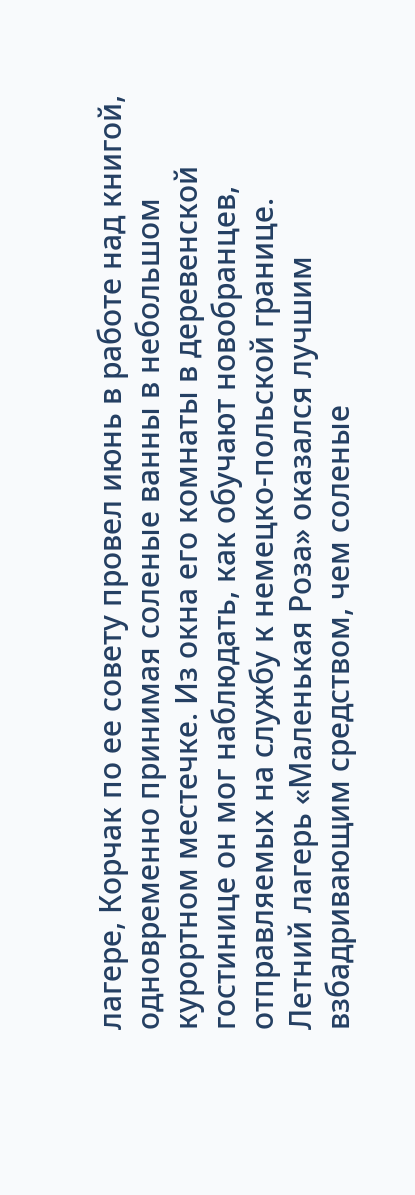лагере, Корчак по ее совету провел июнь в работе над книгой, одновременно принимая соленые ванны в небольшом курортном местечке. Из окна его комнаты в деревенской гостинице он мог наблюдать, как обучают новобранцев, отправляемых на службу к немецко-польской границе.
Летний лагерь «Маленькая Роза» оказался лучшим взбадривающим средством, чем соленые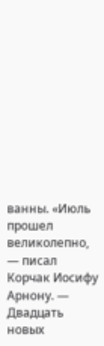ванны. «Июль прошел великолепно, — писал Корчак Иосифу Арнону. — Двадцать новых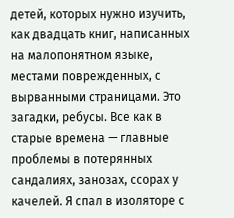детей, которых нужно изучить, как двадцать книг, написанных на малопонятном языке, местами поврежденных, с вырванными страницами. Это загадки, ребусы. Все как в старые времена — главные проблемы в потерянных сандалиях, занозах, ссорах у качелей. Я спал в изоляторе с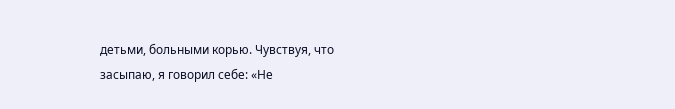детьми, больными корью. Чувствуя, что засыпаю, я говорил себе: «Не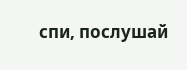спи, послушай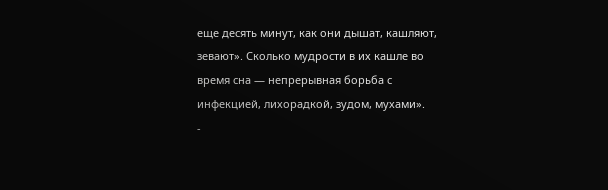еще десять минут, как они дышат, кашляют, зевают». Сколько мудрости в их кашле во время сна — непрерывная борьба с инфекцией, лихорадкой, зудом, мухами».
-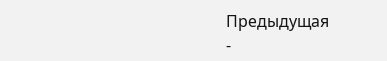Предыдущая
-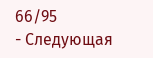66/95
- Следующая